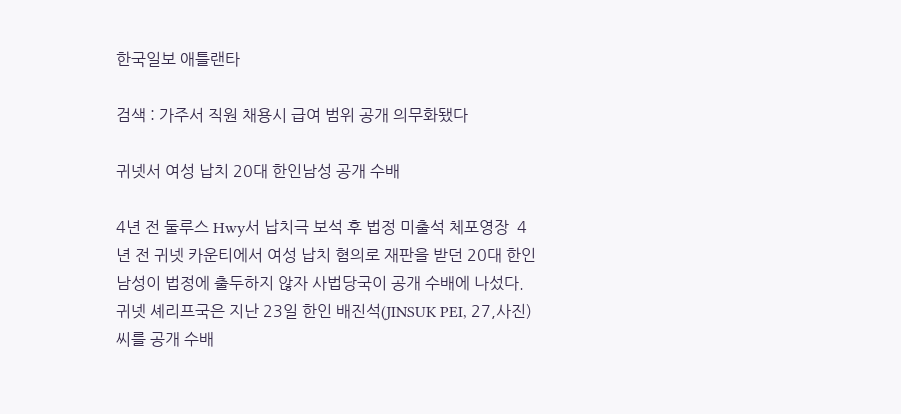한국일보 애틀랜타

검색 : 가주서 직원 채용시 급여 범위 공개 의무화됐다

귀넷서 여성 납치 20대 한인남성 공개 수배

4년 전 둘루스 Hwy서 납치극 보석 후 법정 미출석 체포영장  4년 전 귀넷 카운티에서 여성 납치 혐의로 재판을 받던 20대 한인 남성이 법정에 출두하지 않자 사법당국이 공개 수배에 나섰다.귀넷 셰리프국은 지난 23일 한인 배진석(JINSUK PEI, 27,사진) 씨를 공개 수배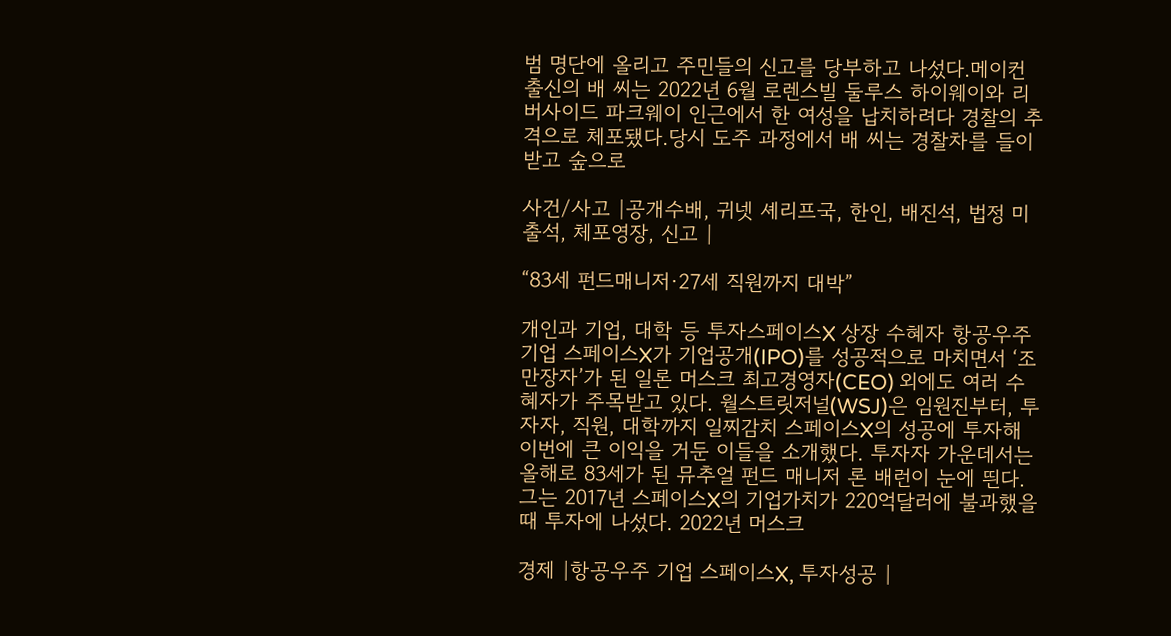범 명단에 올리고 주민들의 신고를 당부하고 나섰다.메이컨 출신의 배 씨는 2022년 6월 로렌스빌 둘루스 하이웨이와 리버사이드 파크웨이 인근에서 한 여성을 납치하려다 경찰의 추격으로 체포됐다.당시 도주 과정에서 배 씨는 경찰차를 들이받고 숲으로

사건/사고 |공개수배, 귀넷 셰리프국, 한인, 배진석, 법정 미출석, 체포영장, 신고 |

“83세 펀드매니저·27세 직원까지 대박”

개인과 기업, 대학 등 투자스페이스X 상장 수혜자 항공우주 기업 스페이스X가 기업공개(IPO)를 성공적으로 마치면서 ‘조만장자’가 된 일론 머스크 최고경영자(CEO) 외에도 여러 수혜자가 주목받고 있다. 월스트릿저널(WSJ)은 임원진부터, 투자자, 직원, 대학까지 일찌감치 스페이스X의 성공에 투자해 이번에 큰 이익을 거둔 이들을 소개했다. 투자자 가운데서는 올해로 83세가 된 뮤추얼 펀드 매니저 론 배런이 눈에 띈다. 그는 2017년 스페이스X의 기업가치가 220억달러에 불과했을 때 투자에 나섰다. 2022년 머스크

경제 |항공우주 기업 스페이스X, 투자성공 |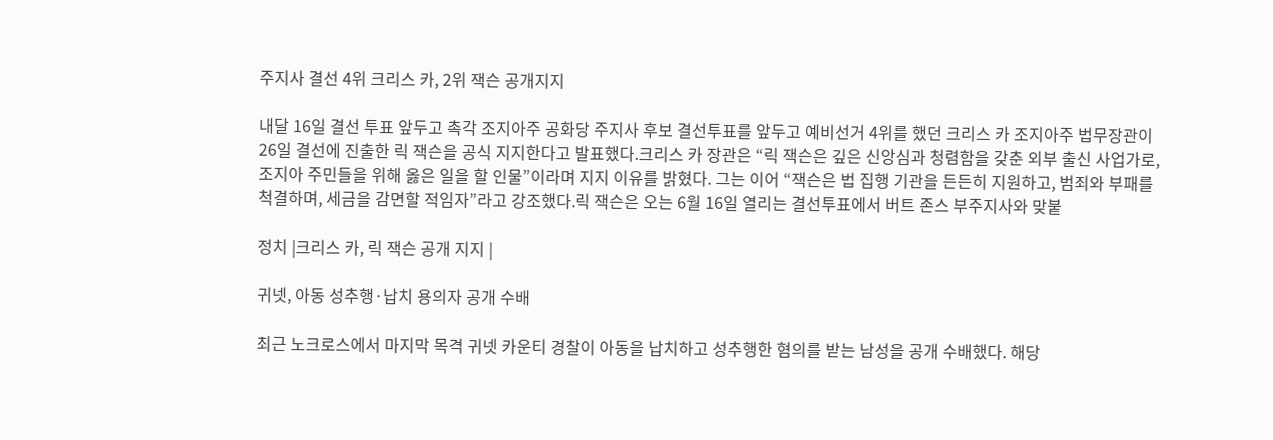주지사 결선 4위 크리스 카, 2위 잭슨 공개지지

내달 16일 결선 투표 앞두고 촉각 조지아주 공화당 주지사 후보 결선투표를 앞두고 예비선거 4위를 했던 크리스 카 조지아주 법무장관이 26일 결선에 진출한 릭 잭슨을 공식 지지한다고 발표했다.크리스 카 장관은 “릭 잭슨은 깊은 신앙심과 청렴함을 갖춘 외부 출신 사업가로, 조지아 주민들을 위해 옳은 일을 할 인물”이라며 지지 이유를 밝혔다. 그는 이어 “잭슨은 법 집행 기관을 든든히 지원하고, 범죄와 부패를 척결하며, 세금을 감면할 적임자”라고 강조했다.릭 잭슨은 오는 6월 16일 열리는 결선투표에서 버트 존스 부주지사와 맞붙

정치 |크리스 카, 릭 잭슨 공개 지지 |

귀넷, 아동 성추행·납치 용의자 공개 수배

최근 노크로스에서 마지막 목격 귀넷 카운티 경찰이 아동을 납치하고 성추행한 혐의를 받는 남성을 공개 수배했다. 해당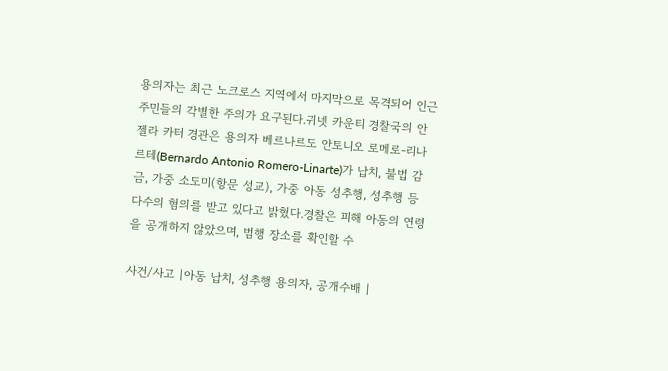용의자는 최근 노크로스 지역에서 마지막으로 목격되어 인근 주민들의 각별한 주의가 요구된다.귀넷 카운티 경찰국의 안젤라 카터 경관은 용의자 베르나르도 안토니오 로메로-리나르테(Bernardo Antonio Romero-Linarte)가 납치, 불법 감금, 가중 소도미(항문 성교), 가중 아동 성추행, 성추행 등 다수의 혐의를 받고 있다고 밝혔다.경찰은 피해 아동의 연령을 공개하지 않았으며, 범행 장소를 확인할 수

사건/사고 |아동 납치, 성추행 용의자, 공개수배 |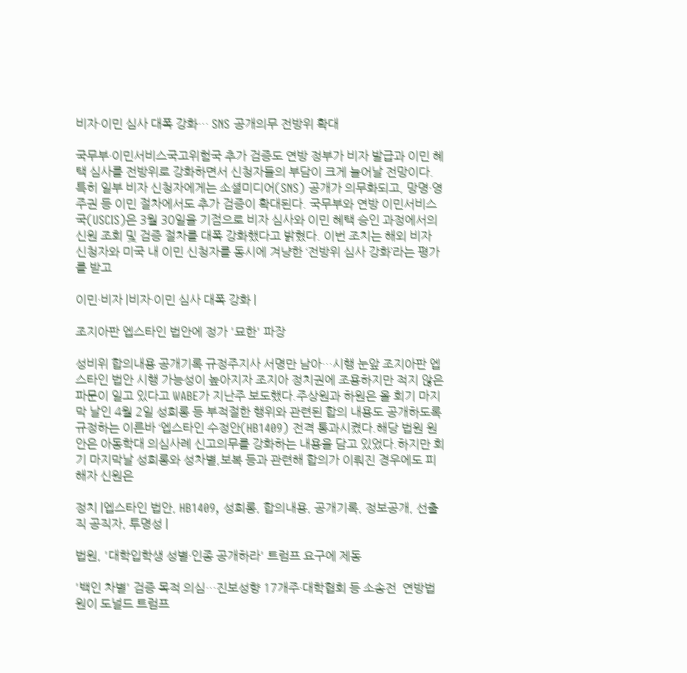비자·이민 심사 대폭 강화… SNS 공개의무 전방위 확대

국무부·이민서비스국고위험국 추가 검증도 연방 정부가 비자 발급과 이민 혜택 심사를 전방위로 강화하면서 신청자들의 부담이 크게 늘어날 전망이다. 특히 일부 비자 신청자에게는 소셜미디어(SNS) 공개가 의무화되고, 망명·영주권 등 이민 절차에서도 추가 검증이 확대된다. 국무부와 연방 이민서비스국(USCIS)은 3월 30일을 기점으로 비자 심사와 이민 혜택 승인 과정에서의 신원 조회 및 검증 절차를 대폭 강화했다고 밝혔다. 이번 조치는 해외 비자 신청자와 미국 내 이민 신청자를 동시에 겨냥한 ‘전방위 심사 강화’라는 평가를 받고

이민·비자 |비자·이민 심사 대폭 강화 |

조지아판 엡스타인 법안에 정가 '묘한' 파장

성비위 합의내용 공개기록 규정주지사 서명만 남아…시행 눈앞 조지아판 엡스타인 법안 시행 가능성이 높아지자 조지아 정치권에 조용하지만 적지 않은 파문이 일고 있다고 WABE가 지난주 보도했다.주상원과 하원은 올 회기 마지막 날인 4월 2일 성희롱 등 부적절한 행위와 관련된 합의 내용도 공개하도록 규정하는 이른바 ‘엡스타인 수정안(HB1409) 전격 통과시켰다.해당 법원 원안은 아동학대 의심사례 신고의무를 강화하는 내용을 담고 있었다.하지만 회기 마지막날 성희롱와 성차별,보복 등과 관련해 합의가 이뤄진 경우에도 피해자 신원은

정치 |엡스타인 법안, HB1409, 성희롱, 합의내용, 공개기록, 정보공개, 선출직 공직자, 투명성 |

법원, '대학입학생 성별·인종 공개하라' 트럼프 요구에 제동

'백인 차별' 검증 목적 의심…진보성향 17개주·대학협회 등 소송전  연방법원이 도널드 트럼프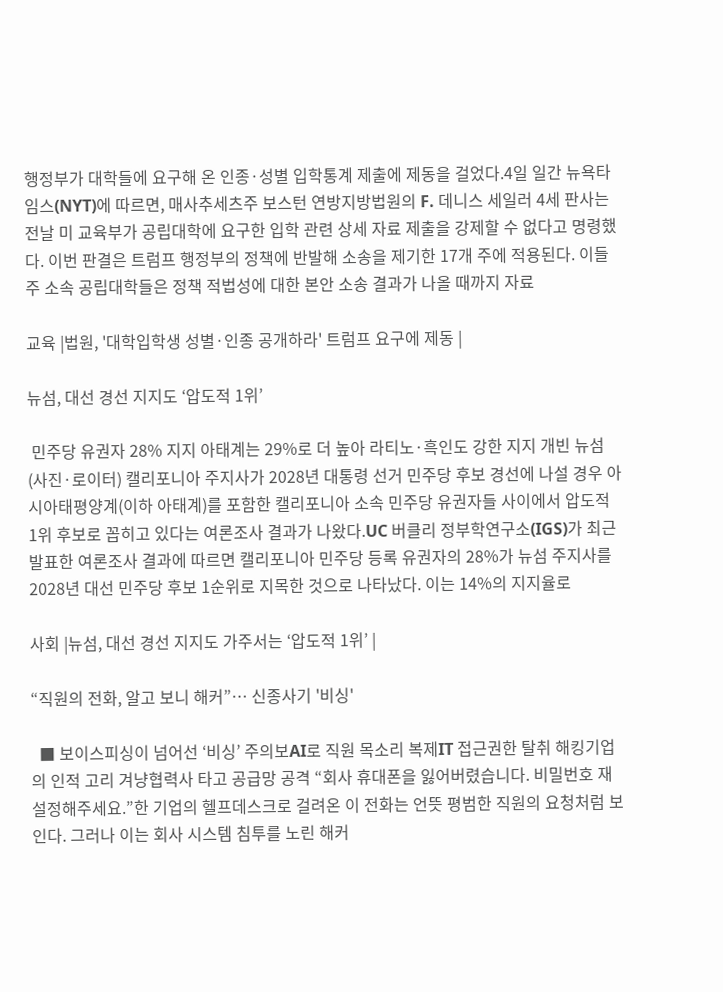행정부가 대학들에 요구해 온 인종·성별 입학통계 제출에 제동을 걸었다.4일 일간 뉴욕타임스(NYT)에 따르면, 매사추세츠주 보스턴 연방지방법원의 F. 데니스 세일러 4세 판사는 전날 미 교육부가 공립대학에 요구한 입학 관련 상세 자료 제출을 강제할 수 없다고 명령했다. 이번 판결은 트럼프 행정부의 정책에 반발해 소송을 제기한 17개 주에 적용된다. 이들 주 소속 공립대학들은 정책 적법성에 대한 본안 소송 결과가 나올 때까지 자료

교육 |법원, '대학입학생 성별·인종 공개하라' 트럼프 요구에 제동 |

뉴섬, 대선 경선 지지도 ‘압도적 1위’

 민주당 유권자 28% 지지 아태계는 29%로 더 높아 라티노·흑인도 강한 지지 개빈 뉴섬(사진·로이터) 캘리포니아 주지사가 2028년 대통령 선거 민주당 후보 경선에 나설 경우 아시아태평양계(이하 아태계)를 포함한 캘리포니아 소속 민주당 유권자들 사이에서 압도적 1위 후보로 꼽히고 있다는 여론조사 결과가 나왔다.UC 버클리 정부학연구소(IGS)가 최근 발표한 여론조사 결과에 따르면 캘리포니아 민주당 등록 유권자의 28%가 뉴섬 주지사를 2028년 대선 민주당 후보 1순위로 지목한 것으로 나타났다. 이는 14%의 지지율로

사회 |뉴섬, 대선 경선 지지도 가주서는 ‘압도적 1위’ |

“직원의 전화, 알고 보니 해커”… 신종사기 '비싱'

  ■ 보이스피싱이 넘어선 ‘비싱’ 주의보AI로 직원 목소리 복제IT 접근권한 탈취 해킹기업의 인적 고리 겨냥협력사 타고 공급망 공격 “회사 휴대폰을 잃어버렸습니다. 비밀번호 재설정해주세요.”한 기업의 헬프데스크로 걸려온 이 전화는 언뜻 평범한 직원의 요청처럼 보인다. 그러나 이는 회사 시스템 침투를 노린 해커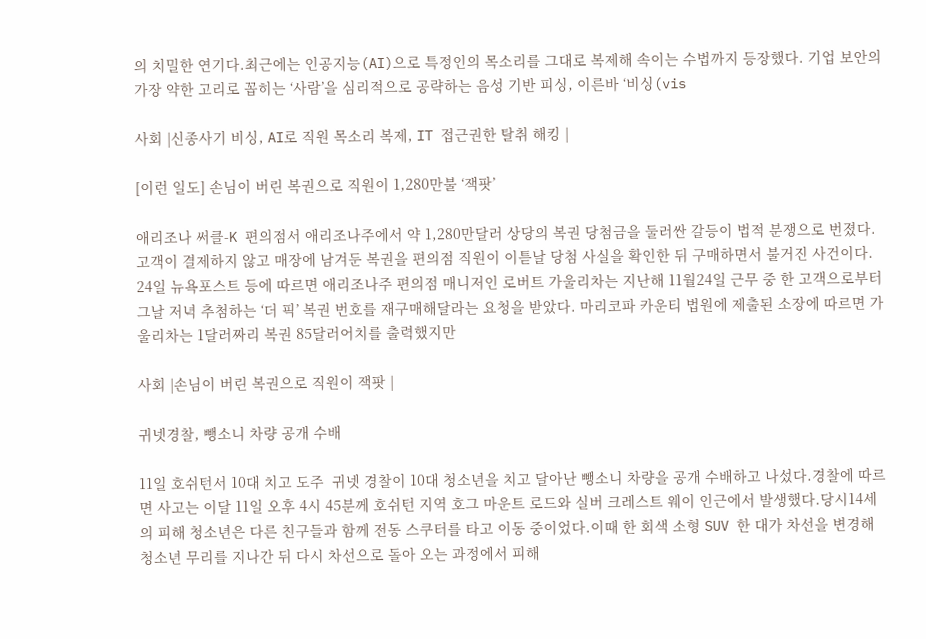의 치밀한 연기다.최근에는 인공지능(AI)으로 특정인의 목소리를 그대로 복제해 속이는 수법까지 등장했다. 기업 보안의 가장 약한 고리로 꼽히는 ‘사람’을 심리적으로 공략하는 음성 기반 피싱, 이른바 ‘비싱(vis

사회 |신종사기 비싱, AI로 직원 목소리 복제, IT 접근권한 탈취 해킹 |

[이런 일도] 손님이 버린 복권으로 직원이 1,280만불 ‘잭팟’

애리조나 써클-K 편의점서 애리조나주에서 약 1,280만달러 상당의 복권 당첨금을 둘러싼 갈등이 법적 분쟁으로 번졌다. 고객이 결제하지 않고 매장에 남겨둔 복권을 편의점 직원이 이튿날 당첨 사실을 확인한 뒤 구매하면서 불거진 사건이다. 24일 뉴욕포스트 등에 따르면 애리조나주 편의점 매니저인 로버트 가울리차는 지난해 11월24일 근무 중 한 고객으로부터 그날 저녁 추첨하는 ‘더 픽’ 복권 번호를 재구매해달라는 요청을 받았다. 마리코파 카운티 법원에 제출된 소장에 따르면 가울리차는 1달러짜리 복권 85달러어치를 출력했지만

사회 |손님이 버린 복권으로 직원이 잭팟 |

귀넷경찰, 뺑소니 차량 공개 수배

11일 호쉬턴서 10대 치고 도주  귀넷 경찰이 10대 청소년을 치고 달아난 뺑소니 차량을 공개 수배하고 나섰다.경찰에 따르면 사고는 이달 11일 오후 4시 45분께 호쉬턴 지역 호그 마운트 로드와 실버 크레스트 웨이 인근에서 발생했다.당시14세의 피해 청소년은 다른 친구들과 함께 전동 스쿠터를 타고 이동 중이었다.이때 한 회색 소형 SUV 한 대가 차선을 변경해 청소년 무리를 지나간 뒤 다시 차선으로 돌아 오는 과정에서 피해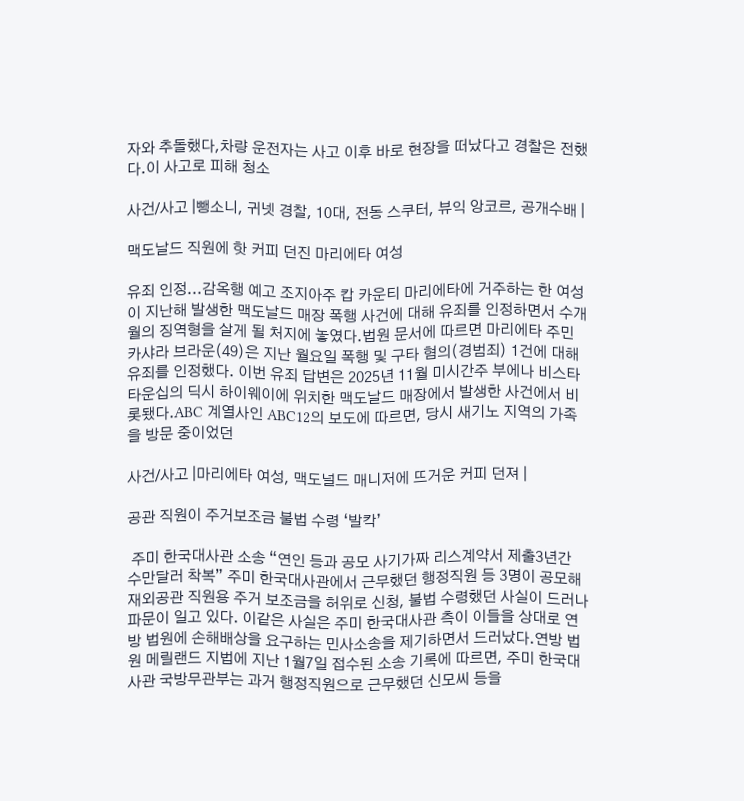자와 추돌했다,차량 운전자는 사고 이후 바로 현장을 떠났다고 경찰은 전했다.이 사고로 피해 청소

사건/사고 |뺑소니, 귀넷 경찰, 10대, 전동 스쿠터, 뷰익 앙코르, 공개수배 |

맥도날드 직원에 핫 커피 던진 마리에타 여성

유죄 인정...감옥행 예고 조지아주 캅 카운티 마리에타에 거주하는 한 여성이 지난해 발생한 맥도날드 매장 폭행 사건에 대해 유죄를 인정하면서 수개월의 징역형을 살게 될 처지에 놓였다.법원 문서에 따르면 마리에타 주민 카샤라 브라운(49)은 지난 월요일 폭행 및 구타 혐의(경범죄) 1건에 대해 유죄를 인정했다. 이번 유죄 답변은 2025년 11월 미시간주 부에나 비스타 타운십의 딕시 하이웨이에 위치한 맥도날드 매장에서 발생한 사건에서 비롯됐다.ABC 계열사인 ABC12의 보도에 따르면, 당시 새기노 지역의 가족을 방문 중이었던

사건/사고 |마리에타 여성, 맥도널드 매니저에 뜨거운 커피 던져 |

공관 직원이 주거보조금 불법 수령 ‘발칵’

 주미 한국대사관 소송 “연인 등과 공모 사기가짜 리스계약서 제출3년간 수만달러 착복” 주미 한국대사관에서 근무했던 행정직원 등 3명이 공모해 재외공관 직원용 주거 보조금을 허위로 신청, 불법 수령했던 사실이 드러나 파문이 일고 있다. 이같은 사실은 주미 한국대사관 측이 이들을 상대로 연방 법원에 손해배상을 요구하는 민사소송을 제기하면서 드러났다.연방 법원 메릴랜드 지법에 지난 1월7일 접수된 소송 기록에 따르면, 주미 한국대사관 국방무관부는 과거 행정직원으로 근무했던 신모씨 등을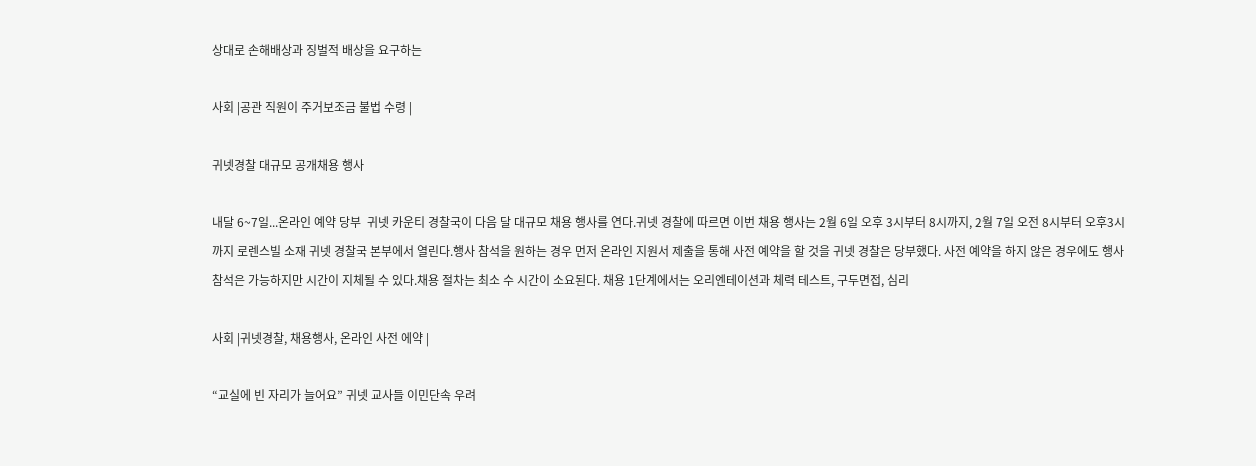상대로 손해배상과 징벌적 배상을 요구하는

사회 |공관 직원이 주거보조금 불법 수령 |

귀넷경찰 대규모 공개채용 행사

내달 6~7일...온라인 예약 당부  귀넷 카운티 경찰국이 다음 달 대규모 채용 행사를 연다.귀넷 경찰에 따르면 이번 채용 행사는 2월 6일 오후 3시부터 8시까지, 2월 7일 오전 8시부터 오후3시까지 로렌스빌 소재 귀넷 경찰국 본부에서 열린다.행사 참석을 원하는 경우 먼저 온라인 지원서 제출을 통해 사전 예약을 할 것을 귀넷 경찰은 당부했다. 사전 예약을 하지 않은 경우에도 행사 참석은 가능하지만 시간이 지체될 수 있다.채용 절차는 최소 수 시간이 소요된다. 채용 1단계에서는 오리엔테이션과 체력 테스트, 구두면접, 심리

사회 |귀넷경찰, 채용행사, 온라인 사전 에약 |

“교실에 빈 자리가 늘어요” 귀넷 교사들 이민단속 우려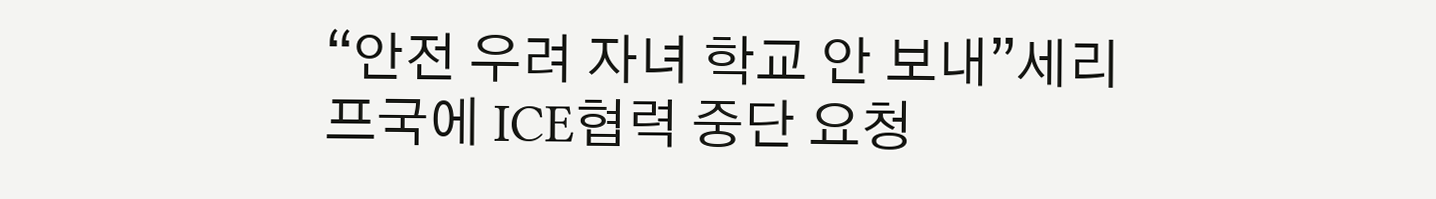“안전 우려 자녀 학교 안 보내”세리프국에 ICE협력 중단 요청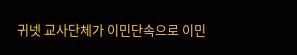귀넷 교사단체가 이민단속으로 이민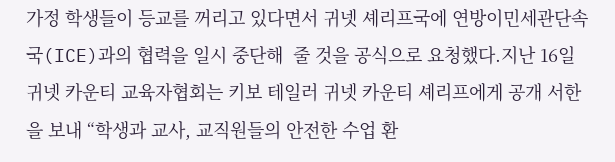가정 학생들이 등교를 꺼리고 있다면서 귀넷 셰리프국에 연방이민세관단속국(ICE)과의 협력을 일시 중단해  줄 것을 공식으로 요청했다.지난 16일 귀넷 카운티 교육자협회는 키보 테일러 귀넷 카운티 셰리프에게 공개 서한을 보내 “학생과 교사, 교직원들의 안전한 수업 환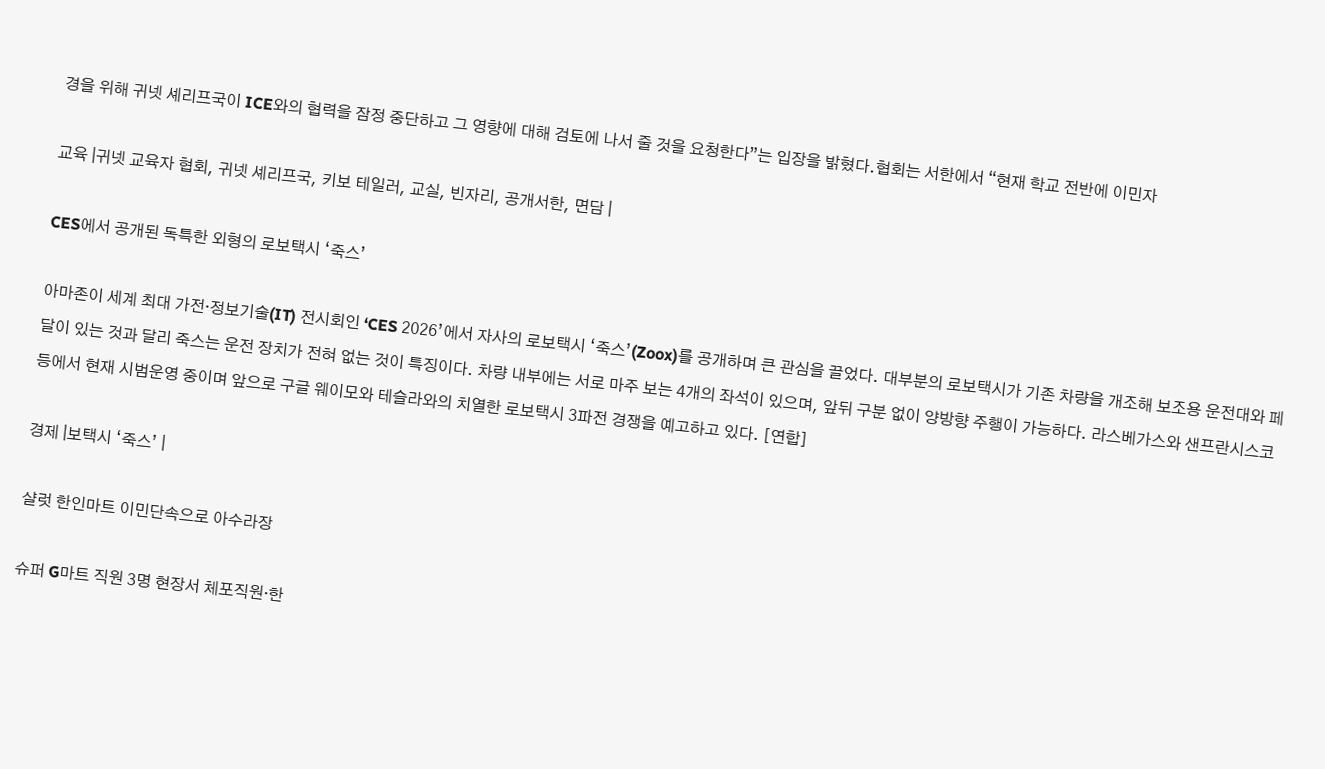경을 위해 귀넷 셰리프국이 ICE와의 협력을 잠정 중단하고 그 영향에 대해 검토에 나서 줄 것을 요청한다”는 입장을 밝혔다.협회는 서한에서 “현재 학교 전반에 이민자

교육 |귀넷 교육자 협회, 귀넷 셰리프국, 키보 테일러, 교실, 빈자리, 공개서한, 면담 |

CES에서 공개된 독특한 외형의 로보택시 ‘죽스’

아마존이 세계 최대 가전·정보기술(IT) 전시회인 ‘CES 2026’에서 자사의 로보택시 ‘죽스’(Zoox)를 공개하며 큰 관심을 끌었다. 대부분의 로보택시가 기존 차량을 개조해 보조용 운전대와 페달이 있는 것과 달리 죽스는 운전 장치가 전혀 없는 것이 특징이다. 차량 내부에는 서로 마주 보는 4개의 좌석이 있으며, 앞뒤 구분 없이 양방향 주행이 가능하다. 라스베가스와 샌프란시스코 등에서 현재 시범운영 중이며 앞으로 구글 웨이모와 테슬라와의 치열한 로보택시 3파전 경쟁을 예고하고 있다. [연합]

경제 |보택시 ‘죽스’ |

샬럿 한인마트 이민단속으로 아수라장

슈퍼 G마트 직원 3명 현장서 체포직원·한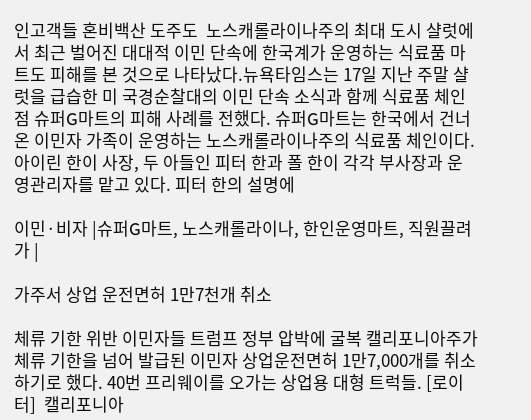인고객들 혼비백산 도주도  노스캐롤라이나주의 최대 도시 샬럿에서 최근 벌어진 대대적 이민 단속에 한국계가 운영하는 식료품 마트도 피해를 본 것으로 나타났다.뉴욕타임스는 17일 지난 주말 샬럿을 급습한 미 국경순찰대의 이민 단속 소식과 함께 식료품 체인점 슈퍼G마트의 피해 사례를 전했다. 슈퍼G마트는 한국에서 건너온 이민자 가족이 운영하는 노스캐롤라이나주의 식료품 체인이다. 아이린 한이 사장, 두 아들인 피터 한과 폴 한이 각각 부사장과 운영관리자를 맡고 있다. 피터 한의 설명에

이민·비자 |슈퍼G마트, 노스캐롤라이나, 한인운영마트, 직원끌려가 |

가주서 상업 운전면허 1만7천개 취소

체류 기한 위반 이민자들 트럼프 정부 압박에 굴복 캘리포니아주가 체류 기한을 넘어 발급된 이민자 상업운전면허 1만7,000개를 취소하기로 했다. 40번 프리웨이를 오가는 상업용 대형 트럭들. [로이터]  캘리포니아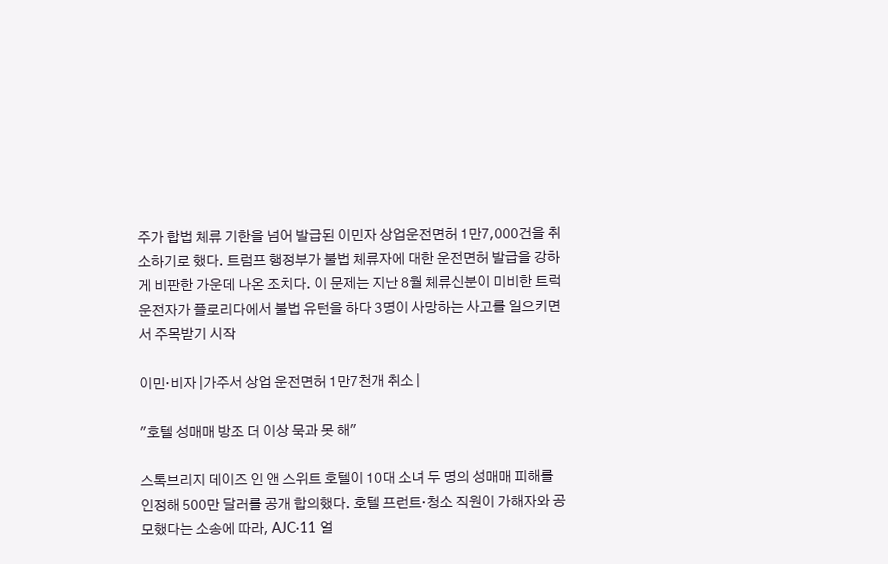주가 합법 체류 기한을 넘어 발급된 이민자 상업운전면허 1만7,000건을 취소하기로 했다. 트럼프 행정부가 불법 체류자에 대한 운전면허 발급을 강하게 비판한 가운데 나온 조치다. 이 문제는 지난 8월 체류신분이 미비한 트럭 운전자가 플로리다에서 불법 유턴을 하다 3명이 사망하는 사고를 일으키면서 주목받기 시작

이민·비자 |가주서 상업 운전면허 1만7천개 취소 |

"호텔 성매매 방조 더 이상 묵과 못 해"

스톡브리지 데이즈 인 앤 스위트 호텔이 10대 소녀 두 명의 성매매 피해를 인정해 500만 달러를 공개 합의했다. 호텔 프런트·청소 직원이 가해자와 공모했다는 소송에 따라, AJC·11 얼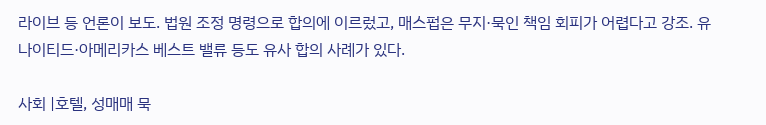라이브 등 언론이 보도. 법원 조정 명령으로 합의에 이르렀고, 매스펍은 무지·묵인 책임 회피가 어렵다고 강조. 유나이티드·아메리카스 베스트 밸류 등도 유사 합의 사례가 있다.

사회 |호텔, 성매매 묵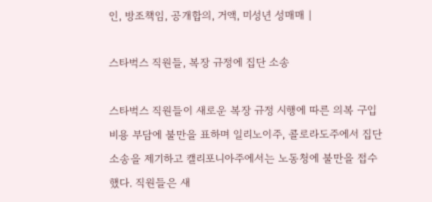인, 방조책임, 공개합의, 거액, 미성년 성매매 |

스타벅스 직원들, 복장 규정에 집단 소송

스타벅스 직원들이 새로운 복장 규정 시행에 따른 의복 구입 비용 부담에 불만을 표하며 일리노이주, 콜로라도주에서 집단 소송을 제기하고 캘리포니아주에서는 노동청에 불만을 접수했다. 직원들은 새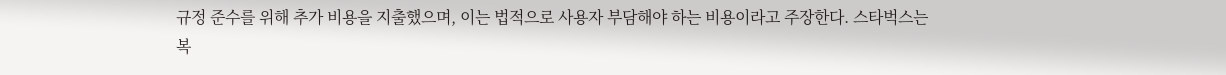규정 준수를 위해 추가 비용을 지출했으며, 이는 법적으로 사용자 부담해야 하는 비용이라고 주장한다. 스타벅스는 복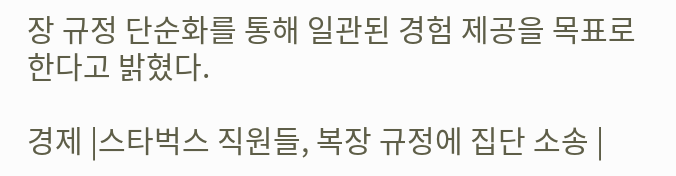장 규정 단순화를 통해 일관된 경험 제공을 목표로 한다고 밝혔다.

경제 |스타벅스 직원들, 복장 규정에 집단 소송 |